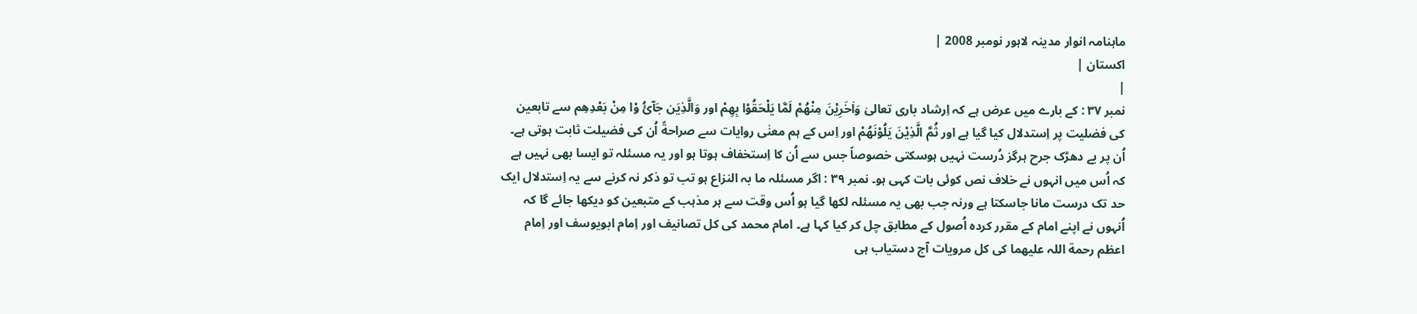ماہنامہ انوار مدینہ لاہور نومبر 2008 |
اكستان |
|
نمبر ٣٧ : کے بارے میں عرض ہے کہ اِرشاد باری تعالیٰ وَاٰخَرِیْنَ مِنْھُمْ لَمَّا یَلْحَقُوْا بِھِمْ اور وَالَّذِیَن جَآئُ وْا مِنْ بَعْدِھِم سے تابعین کی فضلیت پر اِستدلال کیا گیا ہے اور ثُمَّ الَّذِیْنَ یَلُوْنَھُمْ اور اِس کے ہم معنٰی روایات سے صراحةً اُن کی فضیلت ثابت ہوتی ہے۔ اُن پر بے دھڑک جرح ہرگز دُرست نہیں ہوسکتی خصوصاً جس سے اُن کا اِستخفاف ہوتا ہو اور یہ مسئلہ تو ایسا بھی نہیں ہے کہ اُس میں انہوں نے خلاف نص کوئی بات کہی ہو۔ نمبر ٣٩ : اگر مسئلہ ما بہ النزاع ہو تب تو ذکر نہ کرنے سے یہ اِستدلال ایک حد تک درست مانا جاسکتا ہے ورنہ جب بھی یہ مسئلہ لکھا گیا ہو اُس وقت سے ہر مذہب کے متبعین کو دیکھا جائے گا کہ اُنہوں نے اپنے امام کے مقرر کردہ اُصول کے مطابق چل کر کیا کہا ہے۔ امام محمد کی کل تصانیف اور اِمام ابویوسف اور اِمام اعظم رحمة اللہ علیھما کی کل مرویات آج دستیاب ہی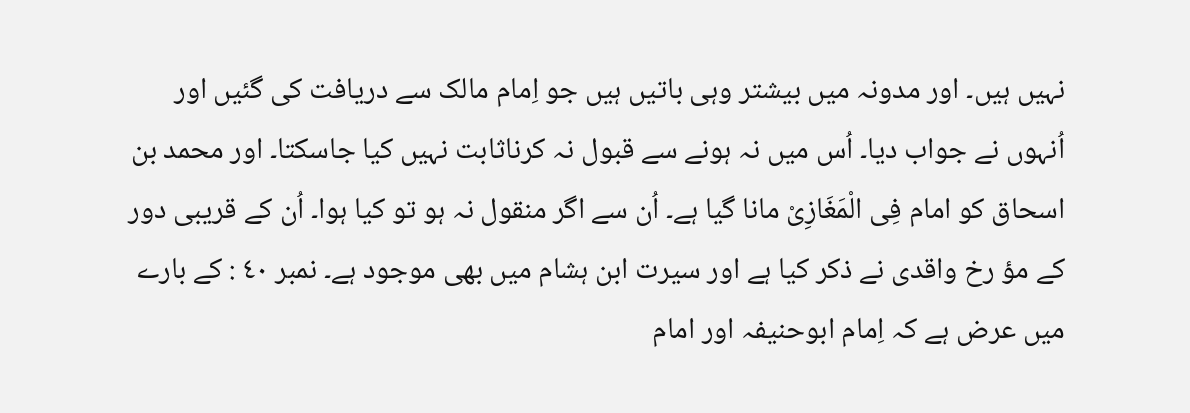نہیں ہیں۔ اور مدونہ میں بیشتر وہی باتیں ہیں جو اِمام مالک سے دریافت کی گئیں اور اُنہوں نے جواب دیا۔ اُس میں نہ ہونے سے قبول نہ کرناثابت نہیں کیا جاسکتا۔ اور محمد بن اسحاق کو امام فِی الْمَغَازِیْ مانا گیا ہے۔ اُن سے اگر منقول نہ ہو تو کیا ہوا۔ اُن کے قریبی دور کے مؤ رخ واقدی نے ذکر کیا ہے اور سیرت ابن ہشام میں بھی موجود ہے۔ نمبر ٤٠ : کے بارے میں عرض ہے کہ اِمام ابوحنیفہ اور امام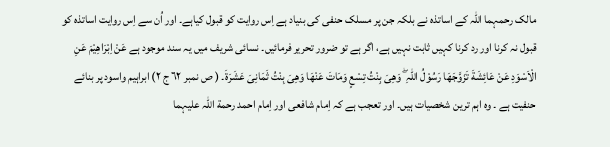مالک رحمہما اللہ کے اساتذہ نے بلکہ جن پر مسلک حنفی کی بنیاد ہے اِس روایت کو قبول کیاہے۔ اور اُن سے اِس روایت اساتذہ کو قبول نہ کرنا اور رد کرنا کہیں ثابت نہیں ہے، اگر ہے تو ضرور تحریر فرمائیں۔ نسائی شریف میں یہ سند موجود ہے عَنْ اِبْرَاھِیْمَ عَنِ الْاَسْوَدِ عَنْ عَائِشَةَ تَزَوَّجَھَا رَسُوْلُ اللّٰہِ ۖ وَھِیَ بِنْتُ تِسْعٍ وَمَاتَ عَنْھَا وَھِیَ بِنْتُ ثَمَانِیَ عَشَرَةَ۔ ( ص نمبر ٦٢ ج ٢) ابراہیم واسود پر بنائے حنفیت ہے ۔ وہ اہم ترین شخصیات ہیں۔ اور تعجب ہے کہ اِمام شافعی اور اِمام احمد رحمة اللہ علیہما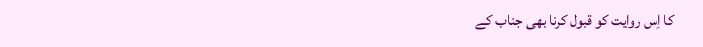کا اِس روایت کو قبول کرنا بھی جناب کے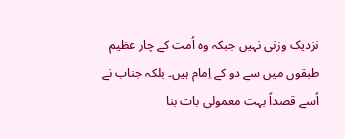نزدیک وزنی نہیں جبکہ وہ اُمت کے چار عظیم طبقوں میں سے دو کے اِمام ہیں۔ بلکہ جناب نے اُسے قصداً بہت معمولی بات بنا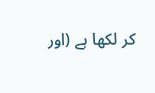کر لکھا ہے (اور